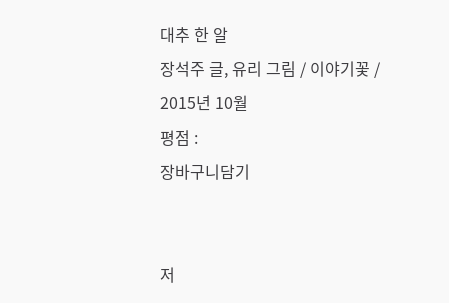대추 한 알
장석주 글, 유리 그림 / 이야기꽃 / 2015년 10월
평점 :
장바구니담기


저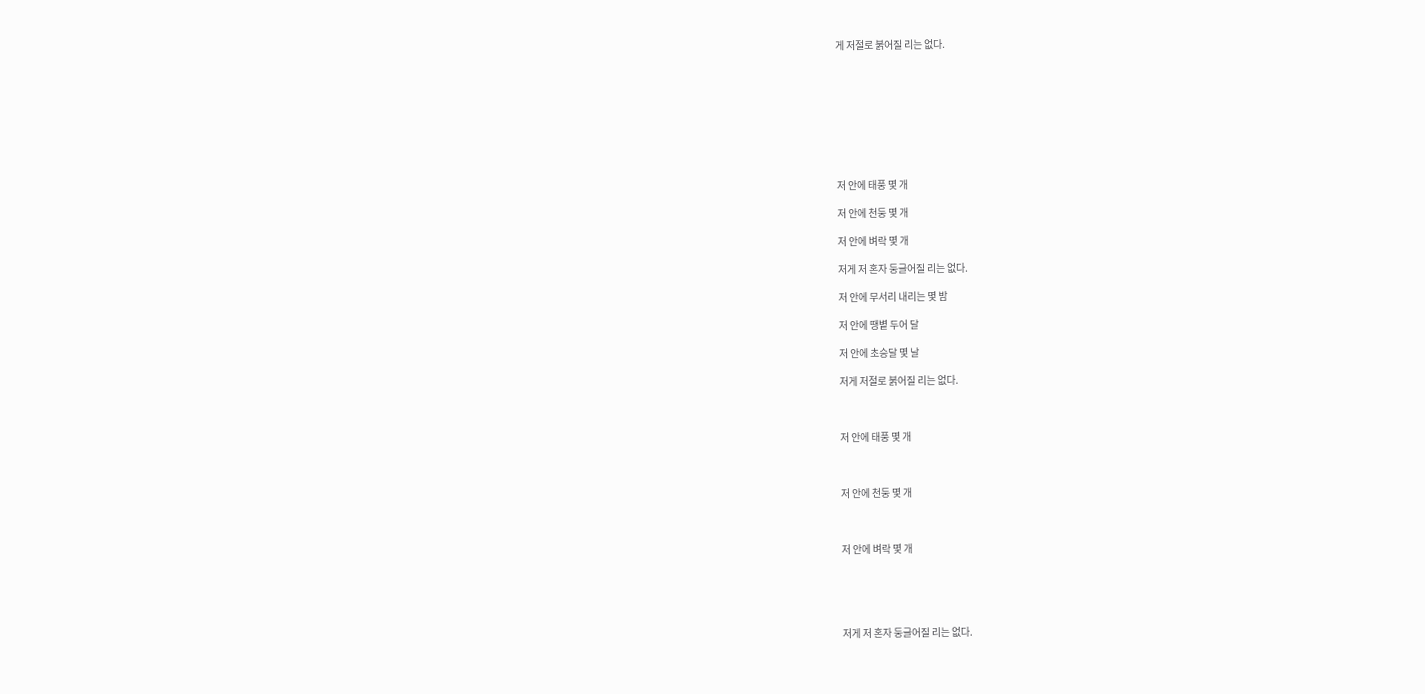게 저절로 붉어질 리는 없다.









저 안에 태풍 몇 개

저 안에 천둥 몇 개

저 안에 벼락 몇 개

저게 저 혼자 둥글어질 리는 없다.

저 안에 무서리 내리는 몇 밤

저 안에 땡볕 두어 달

저 안에 초승달 몇 날

저게 저절로 붉어질 리는 없다.



저 안에 태풍 몇 개



저 안에 천둥 몇 개



저 안에 벼락 몇 개





저게 저 혼자 둥글어질 리는 없다.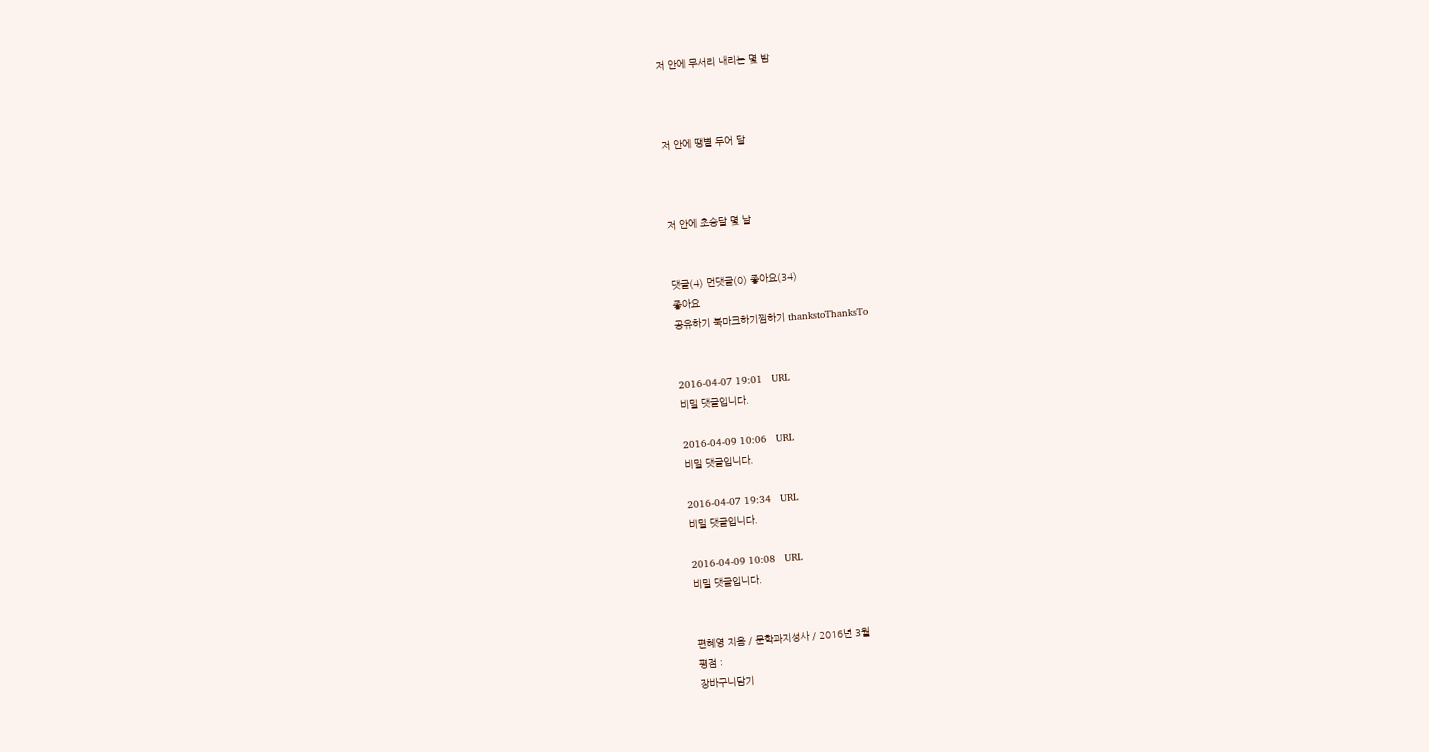저 안에 무서리 내리는 몇 밤



저 안에 땡볕 두어 달



저 안에 초승달 몇 날


댓글(4) 먼댓글(0) 좋아요(34)
좋아요
공유하기 북마크하기찜하기 thankstoThanksTo


2016-04-07 19:01   URL
비밀 댓글입니다.

2016-04-09 10:06   URL
비밀 댓글입니다.

2016-04-07 19:34   URL
비밀 댓글입니다.

2016-04-09 10:08   URL
비밀 댓글입니다.


편혜영 지음 / 문학과지성사 / 2016년 3월
평점 :
장바구니담기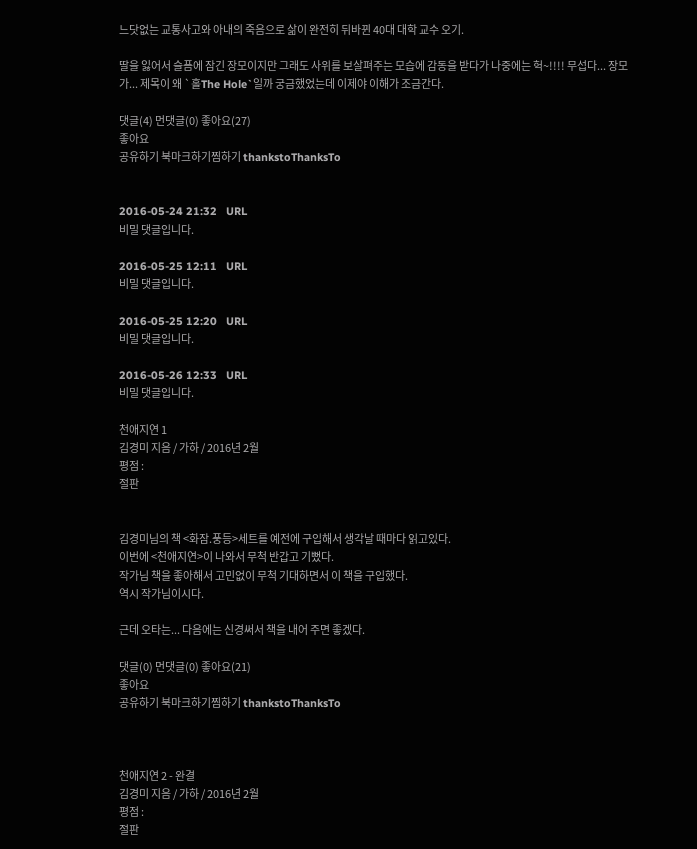느닷없는 교통사고와 아내의 죽음으로 삶이 완전히 뒤바뀐 40대 대학 교수 오기.

딸을 잃어서 슬픔에 잠긴 장모이지만 그래도 사위를 보살펴주는 모습에 감동을 받다가 나중에는 헉~!!!! 무섭다... 장모가... 제목이 왜 `홀The Hole`일까 궁금했었는데 이제야 이해가 조금간다.

댓글(4) 먼댓글(0) 좋아요(27)
좋아요
공유하기 북마크하기찜하기 thankstoThanksTo


2016-05-24 21:32   URL
비밀 댓글입니다.

2016-05-25 12:11   URL
비밀 댓글입니다.

2016-05-25 12:20   URL
비밀 댓글입니다.

2016-05-26 12:33   URL
비밀 댓글입니다.

천애지연 1
김경미 지음 / 가하 / 2016년 2월
평점 :
절판


김경미님의 책 <화잠.풍등>세트를 예전에 구입해서 생각날 때마다 읽고있다.
이번에 <천애지연>이 나와서 무척 반갑고 기뻤다.
작가님 책을 좋아해서 고민없이 무척 기대하면서 이 책을 구입했다.
역시 작가님이시다.

근데 오타는... 다음에는 신경써서 책을 내어 주면 좋겠다.

댓글(0) 먼댓글(0) 좋아요(21)
좋아요
공유하기 북마크하기찜하기 thankstoThanksTo



천애지연 2 - 완결
김경미 지음 / 가하 / 2016년 2월
평점 :
절판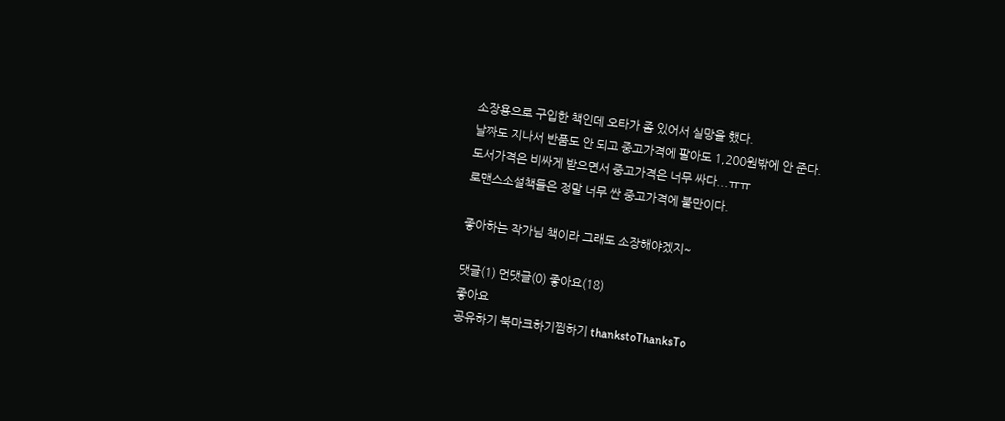소장용으로 구입한 책인데 오타가 좀 있어서 실망을 했다.
날짜도 지나서 반품도 안 되고 중고가격에 팔아도 1,200원밖에 안 준다.
도서가격은 비싸게 받으면서 중고가격은 너무 싸다...ㅠㅠ
로맨스소설책들은 정말 너무 싼 중고가격에 불만이다.

좋아하는 작가님 책이라 그래도 소장해야겠지~

댓글(1) 먼댓글(0) 좋아요(18)
좋아요
공유하기 북마크하기찜하기 thankstoThanksTo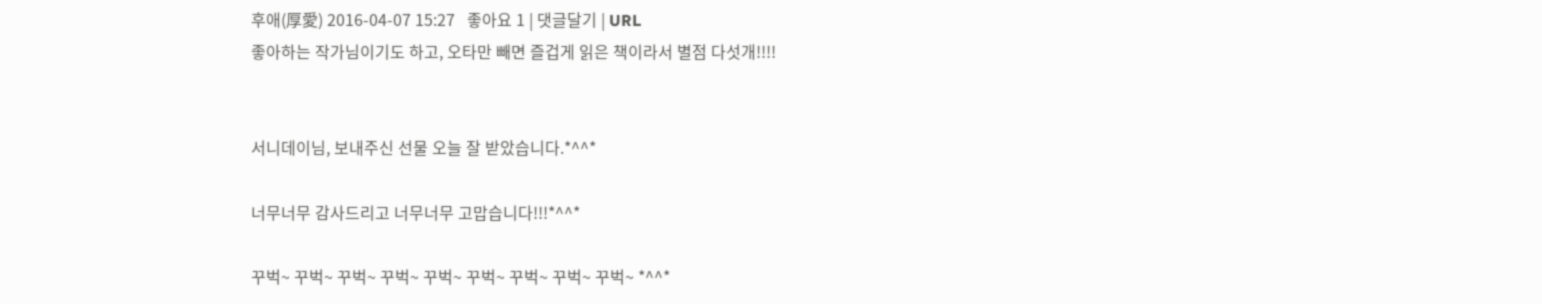후애(厚愛) 2016-04-07 15:27   좋아요 1 | 댓글달기 | URL
좋아하는 작가님이기도 하고, 오타만 빼면 즐겁게 읽은 책이라서 별점 다섯개!!!!


서니데이님, 보내주신 선물 오늘 잘 받았습니다.*^^*

너무너무 감사드리고 너무너무 고맙습니다!!!*^^*

꾸벅~ 꾸벅~ 꾸벅~ 꾸벅~ 꾸벅~ 꾸벅~ 꾸벅~ 꾸벅~ 꾸벅~ *^^*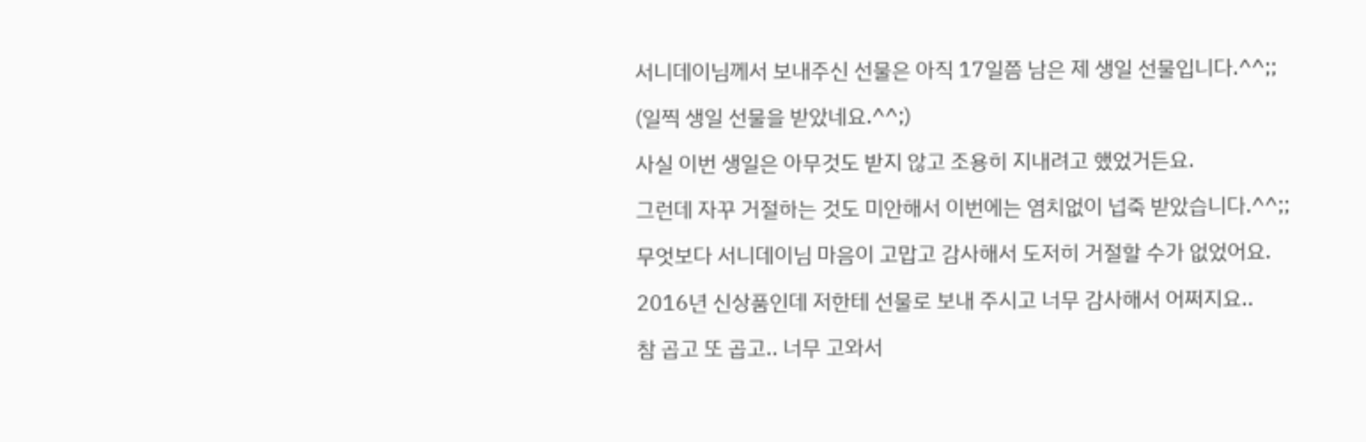서니데이님께서 보내주신 선물은 아직 17일쯤 남은 제 생일 선물입니다.^^;;

(일찍 생일 선물을 받았네요.^^;)

사실 이번 생일은 아무것도 받지 않고 조용히 지내려고 했었거든요.

그런데 자꾸 거절하는 것도 미안해서 이번에는 염치없이 넙죽 받았습니다.^^;;

무엇보다 서니데이님 마음이 고맙고 감사해서 도저히 거절할 수가 없었어요.

2016년 신상품인데 저한테 선물로 보내 주시고 너무 감사해서 어쩌지요..

참 곱고 또 곱고.. 너무 고와서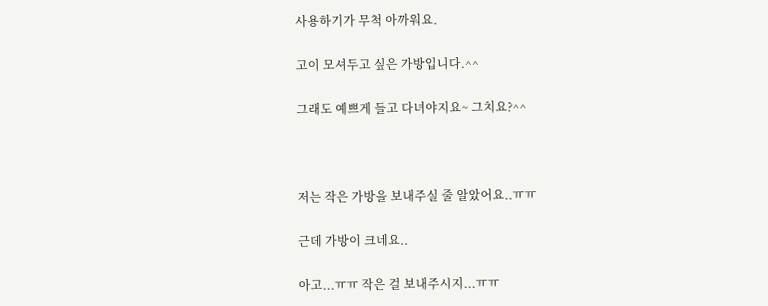사용하기가 무척 아까워요.

고이 모셔두고 싶은 가방입니다.^^

그래도 예쁘게 들고 다녀야지요~ 그치요?^^



저는 작은 가방을 보내주실 줄 알았어요..ㅠㅠ

근데 가방이 크네요..

아고...ㅠㅠ 작은 걸 보내주시지...ㅠㅠ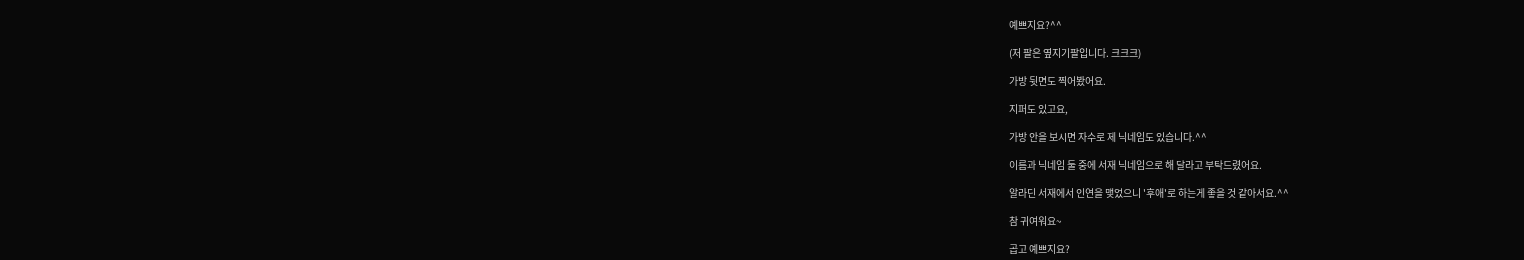예쁘지요?^^

(저 팔은 옆지기팔입니다. 크크크)

가방 뒷면도 찍어봤어요.

지퍼도 있고요,

가방 안을 보시면 자수로 제 닉네임도 있습니다.^^

이름과 닉네임 둘 중에 서재 닉네임으로 해 달라고 부탁드렸어요.

알라딘 서재에서 인연을 맺었으니 '후애'로 하는게 좋을 것 같아서요.^^

참 귀여워요~

곱고 예쁘지요?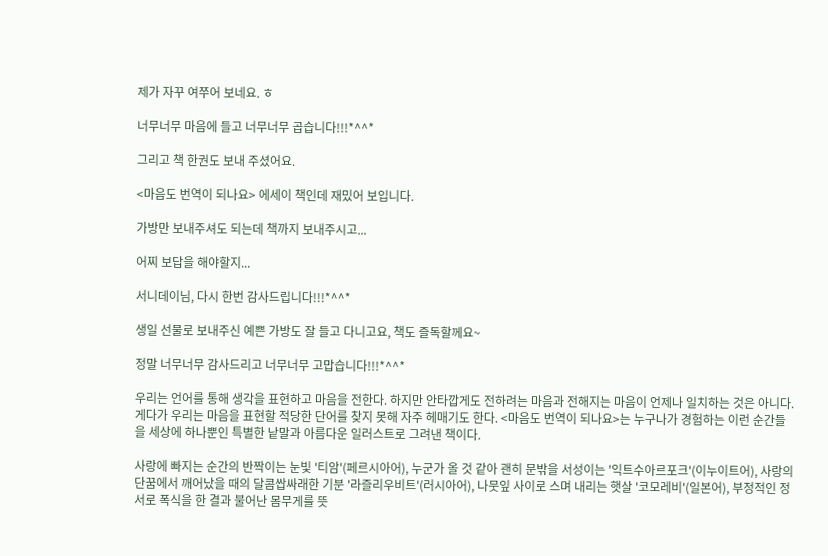제가 자꾸 여쭈어 보네요. ㅎ

너무너무 마음에 들고 너무너무 곱습니다!!!*^^*

그리고 책 한권도 보내 주셨어요.

<마음도 번역이 되나요> 에세이 책인데 재밌어 보입니다.

가방만 보내주셔도 되는데 책까지 보내주시고...

어찌 보답을 해야할지...

서니데이님, 다시 한번 감사드립니다!!!*^^*

생일 선물로 보내주신 예쁜 가방도 잘 들고 다니고요, 책도 즐독할께요~

정말 너무너무 감사드리고 너무너무 고맙습니다!!!*^^*

우리는 언어를 통해 생각을 표현하고 마음을 전한다. 하지만 안타깝게도 전하려는 마음과 전해지는 마음이 언제나 일치하는 것은 아니다. 게다가 우리는 마음을 표현할 적당한 단어를 찾지 못해 자주 헤매기도 한다. <마음도 번역이 되나요>는 누구나가 경험하는 이런 순간들을 세상에 하나뿐인 특별한 낱말과 아름다운 일러스트로 그려낸 책이다.

사랑에 빠지는 순간의 반짝이는 눈빛 '티암'(페르시아어), 누군가 올 것 같아 괜히 문밖을 서성이는 '익트수아르포크'(이누이트어), 사랑의 단꿈에서 깨어났을 때의 달콤쌉싸래한 기분 '라즐리우비트'(러시아어), 나뭇잎 사이로 스며 내리는 햇살 '코모레비'(일본어), 부정적인 정서로 폭식을 한 결과 불어난 몸무게를 뜻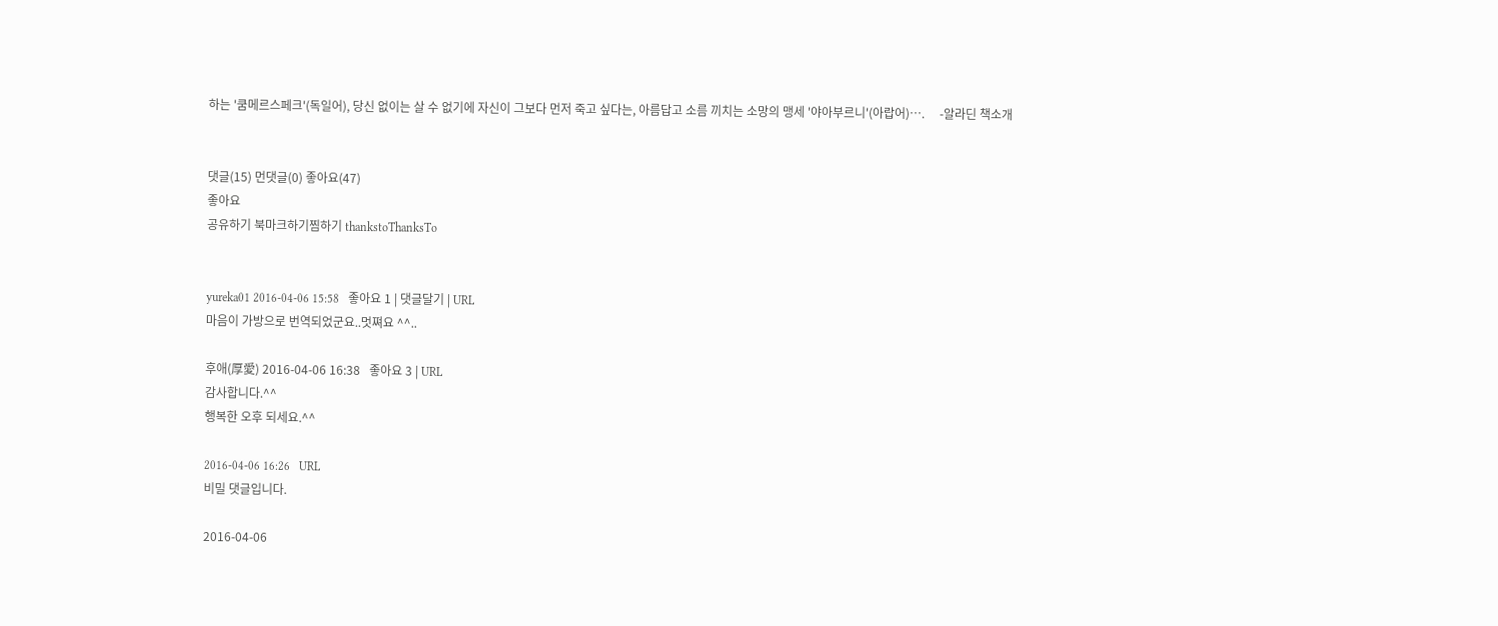하는 '쿰메르스페크'(독일어), 당신 없이는 살 수 없기에 자신이 그보다 먼저 죽고 싶다는, 아름답고 소름 끼치는 소망의 맹세 '야아부르니'(아랍어)….     -알라딘 책소개


댓글(15) 먼댓글(0) 좋아요(47)
좋아요
공유하기 북마크하기찜하기 thankstoThanksTo


yureka01 2016-04-06 15:58   좋아요 1 | 댓글달기 | URL
마음이 가방으로 번역되었군요..멋쪄요 ^^..

후애(厚愛) 2016-04-06 16:38   좋아요 3 | URL
감사합니다.^^
행복한 오후 되세요.^^

2016-04-06 16:26   URL
비밀 댓글입니다.

2016-04-06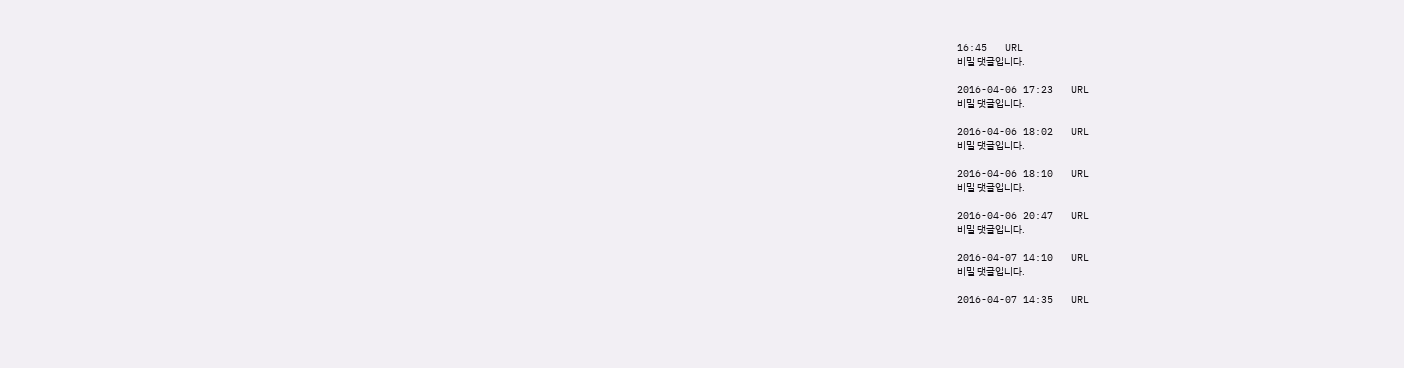16:45   URL
비밀 댓글입니다.

2016-04-06 17:23   URL
비밀 댓글입니다.

2016-04-06 18:02   URL
비밀 댓글입니다.

2016-04-06 18:10   URL
비밀 댓글입니다.

2016-04-06 20:47   URL
비밀 댓글입니다.

2016-04-07 14:10   URL
비밀 댓글입니다.

2016-04-07 14:35   URL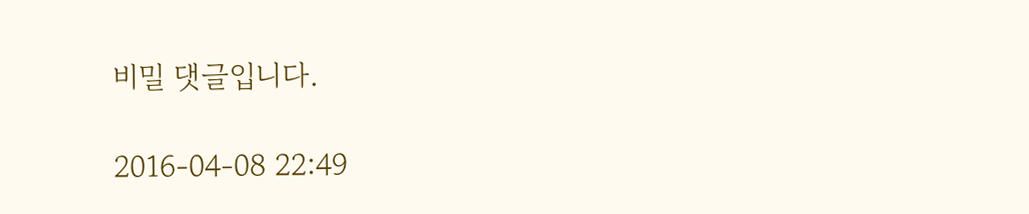비밀 댓글입니다.

2016-04-08 22:49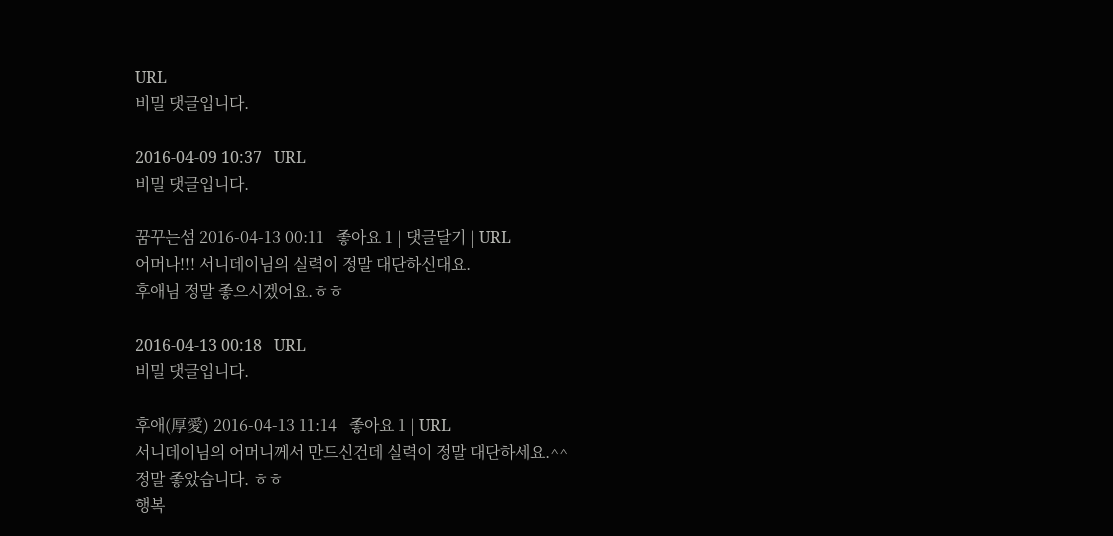URL
비밀 댓글입니다.

2016-04-09 10:37   URL
비밀 댓글입니다.

꿈꾸는섬 2016-04-13 00:11   좋아요 1 | 댓글달기 | URL
어머나!!! 서니데이님의 실력이 정말 대단하신대요.
후애님 정말 좋으시겠어요.ㅎㅎ

2016-04-13 00:18   URL
비밀 댓글입니다.

후애(厚愛) 2016-04-13 11:14   좋아요 1 | URL
서니데이님의 어머니께서 만드신건데 실력이 정말 대단하세요.^^
정말 좋았습니다. ㅎㅎ
행복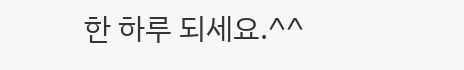한 하루 되세요.^^